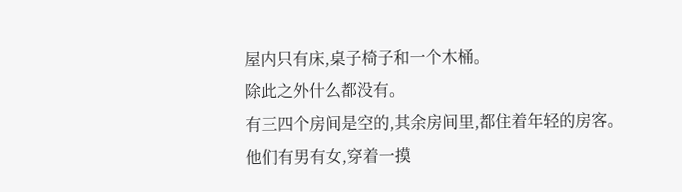屋内只有床,桌子椅子和一个木桶。
除此之外什么都没有。
有三四个房间是空的,其余房间里,都住着年轻的房客。
他们有男有女,穿着一摸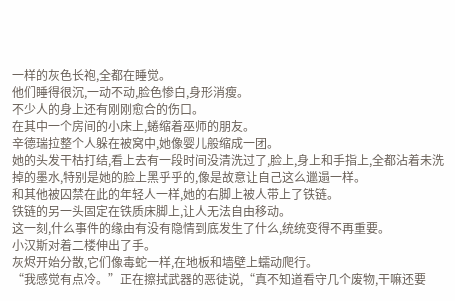一样的灰色长袍,全都在睡觉。
他们睡得很沉,一动不动,脸色惨白,身形消瘦。
不少人的身上还有刚刚愈合的伤口。
在其中一个房间的小床上,蜷缩着巫师的朋友。
辛德瑞拉整个人躲在被窝中,她像婴儿般缩成一团。
她的头发干枯打结,看上去有一段时间没清洗过了,脸上,身上和手指上,全都沾着未洗掉的墨水,特别是她的脸上黑乎乎的,像是故意让自己这么邋遢一样。
和其他被囚禁在此的年轻人一样,她的右脚上被人带上了铁链。
铁链的另一头固定在铁质床脚上,让人无法自由移动。
这一刻,什么事件的缘由有没有隐情到底发生了什么,统统变得不再重要。
小汉斯对着二楼伸出了手。
灰烬开始分散,它们像毒蛇一样,在地板和墙壁上蠕动爬行。
“我感觉有点冷。”正在擦拭武器的恶徒说,“真不知道看守几个废物,干嘛还要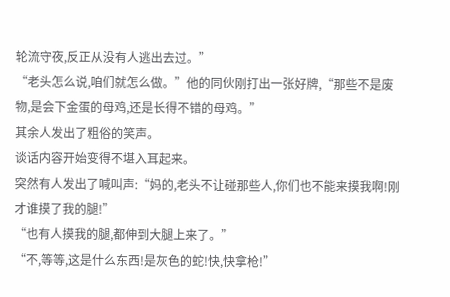轮流守夜,反正从没有人逃出去过。”
“老头怎么说,咱们就怎么做。”他的同伙刚打出一张好牌,“那些不是废物,是会下金蛋的母鸡,还是长得不错的母鸡。”
其余人发出了粗俗的笑声。
谈话内容开始变得不堪入耳起来。
突然有人发出了喊叫声:“妈的,老头不让碰那些人,你们也不能来摸我啊!刚才谁摸了我的腿!”
“也有人摸我的腿,都伸到大腿上来了。”
“不,等等,这是什么东西!是灰色的蛇!快,快拿枪!”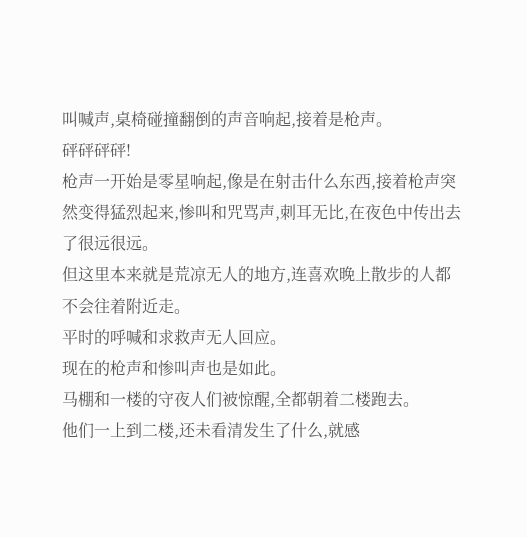叫喊声,桌椅碰撞翻倒的声音响起,接着是枪声。
砰砰砰砰!
枪声一开始是零星响起,像是在射击什么东西,接着枪声突然变得猛烈起来,惨叫和咒骂声,刺耳无比,在夜色中传出去了很远很远。
但这里本来就是荒凉无人的地方,连喜欢晚上散步的人都不会往着附近走。
平时的呼喊和求救声无人回应。
现在的枪声和惨叫声也是如此。
马棚和一楼的守夜人们被惊醒,全都朝着二楼跑去。
他们一上到二楼,还未看清发生了什么,就感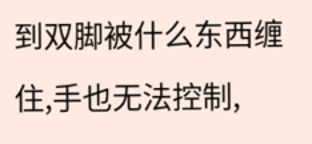到双脚被什么东西缠住,手也无法控制,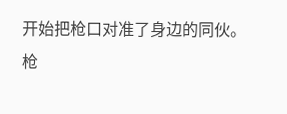开始把枪口对准了身边的同伙。
枪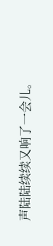声陆陆续续又响了一会儿。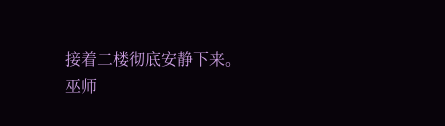接着二楼彻底安静下来。
巫师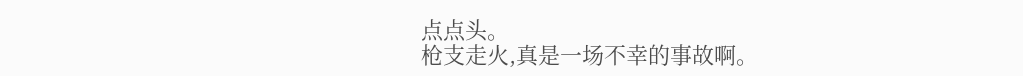点点头。
枪支走火,真是一场不幸的事故啊。